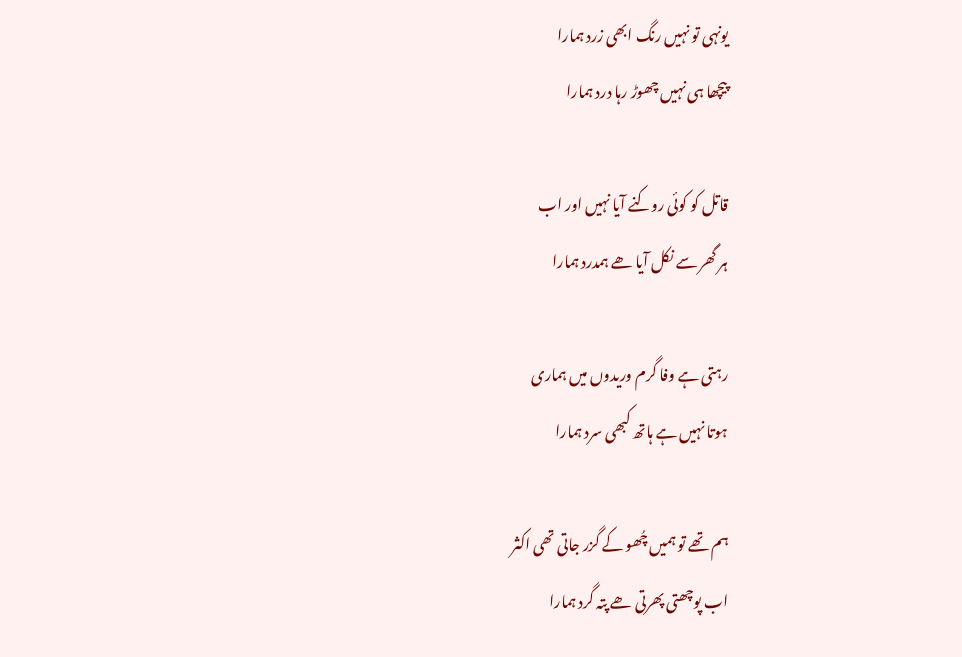یونہی تو نہیں رنگ ابھی زرد ہمارا
پیچھا ہی نہیں چھوڑ رہا درد ہمارا

قاتل کو کوئی روکنے آیا نہیں اور اب
ہر گھر سے نکل آیا ھے ہمدرد ہمارا

رہتی ہے وفا گرم وریدوں میں ہماری
ہوتا نہیں ہے ہاتھ کبھی سرد ہمارا

ہم تھے تو ہمیں چُھو کے گزر جاتی تھی اکثر
اب پوچھتی پھرتی ھے پتہ گرد ہمارا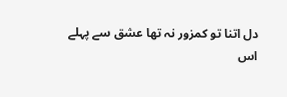دل اتنا تو کمزور نہ تھا عشق سے پہلے
اس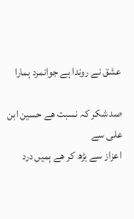عشق نے روندا ہے جوانمرد ہمارا

صد شکر کہ نسبت ھے حسین ابن علی سے
اعزاز سے بڑھ کر ھے ہمیں درد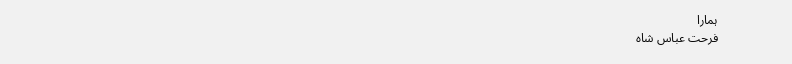ہمارا
فرحت عباس شاہ